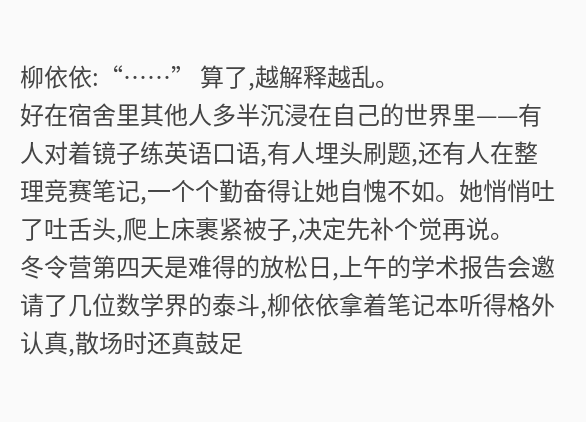柳依依:“……” 算了,越解释越乱。
好在宿舍里其他人多半沉浸在自己的世界里——有人对着镜子练英语口语,有人埋头刷题,还有人在整理竞赛笔记,一个个勤奋得让她自愧不如。她悄悄吐了吐舌头,爬上床裹紧被子,决定先补个觉再说。
冬令营第四天是难得的放松日,上午的学术报告会邀请了几位数学界的泰斗,柳依依拿着笔记本听得格外认真,散场时还真鼓足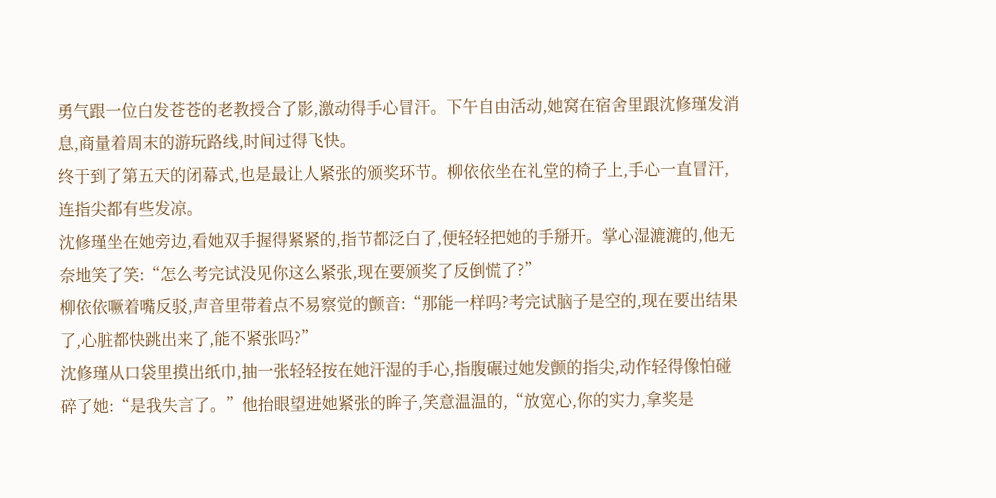勇气跟一位白发苍苍的老教授合了影,激动得手心冒汗。下午自由活动,她窝在宿舍里跟沈修瑾发消息,商量着周末的游玩路线,时间过得飞快。
终于到了第五天的闭幕式,也是最让人紧张的颁奖环节。柳依依坐在礼堂的椅子上,手心一直冒汗,连指尖都有些发凉。
沈修瑾坐在她旁边,看她双手握得紧紧的,指节都泛白了,便轻轻把她的手掰开。掌心湿漉漉的,他无奈地笑了笑:“怎么考完试没见你这么紧张,现在要颁奖了反倒慌了?”
柳依依噘着嘴反驳,声音里带着点不易察觉的颤音:“那能一样吗?考完试脑子是空的,现在要出结果了,心脏都快跳出来了,能不紧张吗?”
沈修瑾从口袋里摸出纸巾,抽一张轻轻按在她汗湿的手心,指腹碾过她发颤的指尖,动作轻得像怕碰碎了她:“是我失言了。”他抬眼望进她紧张的眸子,笑意温温的,“放宽心,你的实力,拿奖是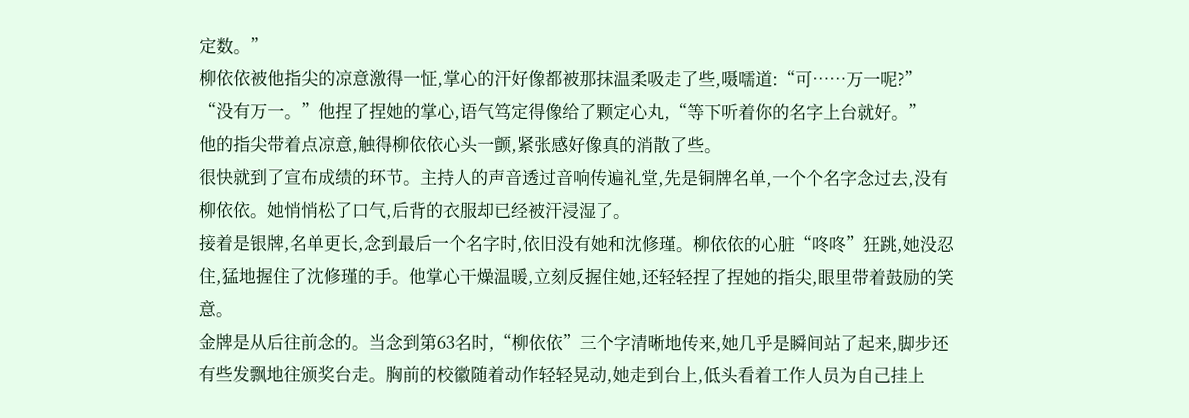定数。”
柳依依被他指尖的凉意激得一怔,掌心的汗好像都被那抹温柔吸走了些,嗫嚅道:“可……万一呢?”
“没有万一。”他捏了捏她的掌心,语气笃定得像给了颗定心丸,“等下听着你的名字上台就好。”
他的指尖带着点凉意,触得柳依依心头一颤,紧张感好像真的消散了些。
很快就到了宣布成绩的环节。主持人的声音透过音响传遍礼堂,先是铜牌名单,一个个名字念过去,没有柳依依。她悄悄松了口气,后背的衣服却已经被汗浸湿了。
接着是银牌,名单更长,念到最后一个名字时,依旧没有她和沈修瑾。柳依依的心脏“咚咚”狂跳,她没忍住,猛地握住了沈修瑾的手。他掌心干燥温暖,立刻反握住她,还轻轻捏了捏她的指尖,眼里带着鼓励的笑意。
金牌是从后往前念的。当念到第63名时,“柳依依”三个字清晰地传来,她几乎是瞬间站了起来,脚步还有些发飘地往颁奖台走。胸前的校徽随着动作轻轻晃动,她走到台上,低头看着工作人员为自己挂上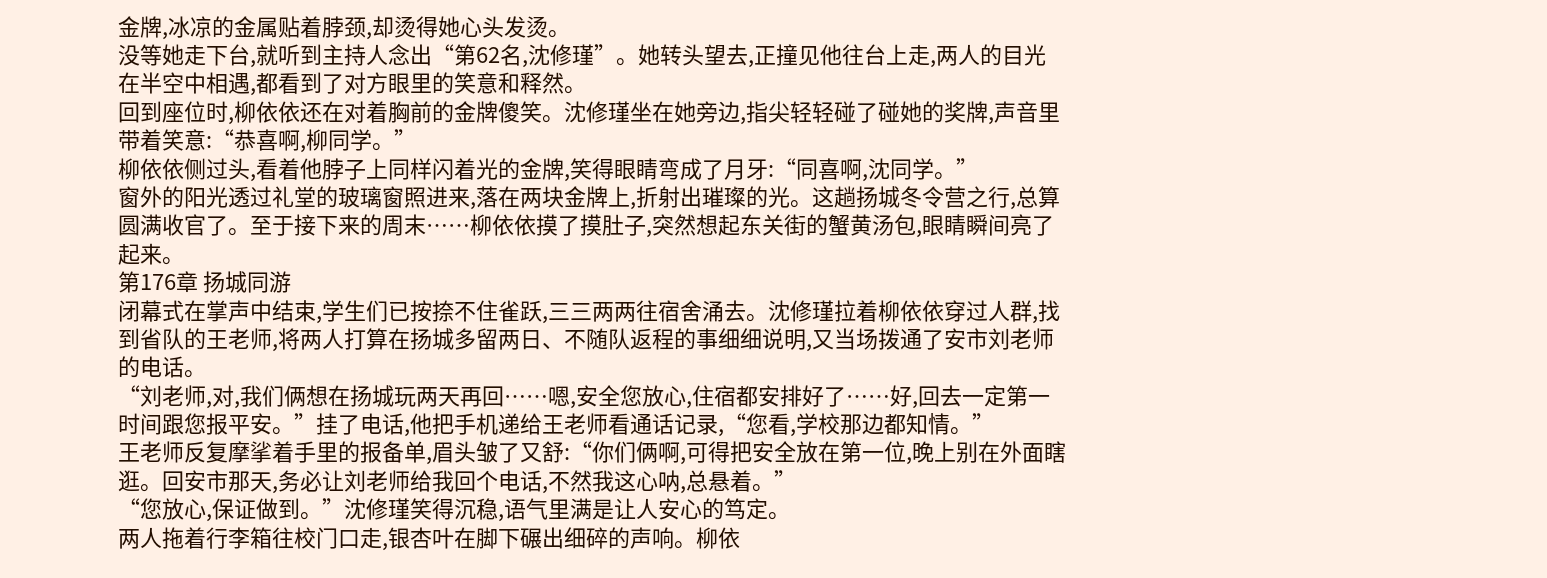金牌,冰凉的金属贴着脖颈,却烫得她心头发烫。
没等她走下台,就听到主持人念出“第62名,沈修瑾”。她转头望去,正撞见他往台上走,两人的目光在半空中相遇,都看到了对方眼里的笑意和释然。
回到座位时,柳依依还在对着胸前的金牌傻笑。沈修瑾坐在她旁边,指尖轻轻碰了碰她的奖牌,声音里带着笑意:“恭喜啊,柳同学。”
柳依依侧过头,看着他脖子上同样闪着光的金牌,笑得眼睛弯成了月牙:“同喜啊,沈同学。”
窗外的阳光透过礼堂的玻璃窗照进来,落在两块金牌上,折射出璀璨的光。这趟扬城冬令营之行,总算圆满收官了。至于接下来的周末……柳依依摸了摸肚子,突然想起东关街的蟹黄汤包,眼睛瞬间亮了起来。
第176章 扬城同游
闭幕式在掌声中结束,学生们已按捺不住雀跃,三三两两往宿舍涌去。沈修瑾拉着柳依依穿过人群,找到省队的王老师,将两人打算在扬城多留两日、不随队返程的事细细说明,又当场拨通了安市刘老师的电话。
“刘老师,对,我们俩想在扬城玩两天再回……嗯,安全您放心,住宿都安排好了……好,回去一定第一时间跟您报平安。”挂了电话,他把手机递给王老师看通话记录,“您看,学校那边都知情。”
王老师反复摩挲着手里的报备单,眉头皱了又舒:“你们俩啊,可得把安全放在第一位,晚上别在外面瞎逛。回安市那天,务必让刘老师给我回个电话,不然我这心呐,总悬着。”
“您放心,保证做到。”沈修瑾笑得沉稳,语气里满是让人安心的笃定。
两人拖着行李箱往校门口走,银杏叶在脚下碾出细碎的声响。柳依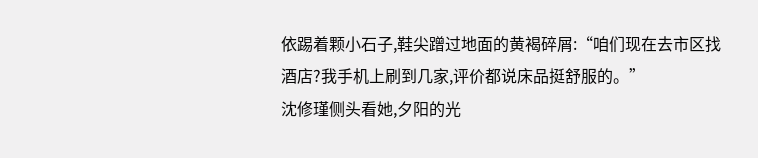依踢着颗小石子,鞋尖蹭过地面的黄褐碎屑:“咱们现在去市区找酒店?我手机上刷到几家,评价都说床品挺舒服的。”
沈修瑾侧头看她,夕阳的光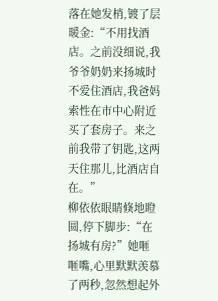落在她发梢,镀了层暖金:“不用找酒店。之前没细说,我爷爷奶奶来扬城时不爱住酒店,我爸妈索性在市中心附近买了套房子。来之前我带了钥匙,这两天住那儿,比酒店自在。”
柳依依眼睛倏地瞪圆,停下脚步:“在扬城有房?”她咂咂嘴,心里默默羡慕了两秒,忽然想起外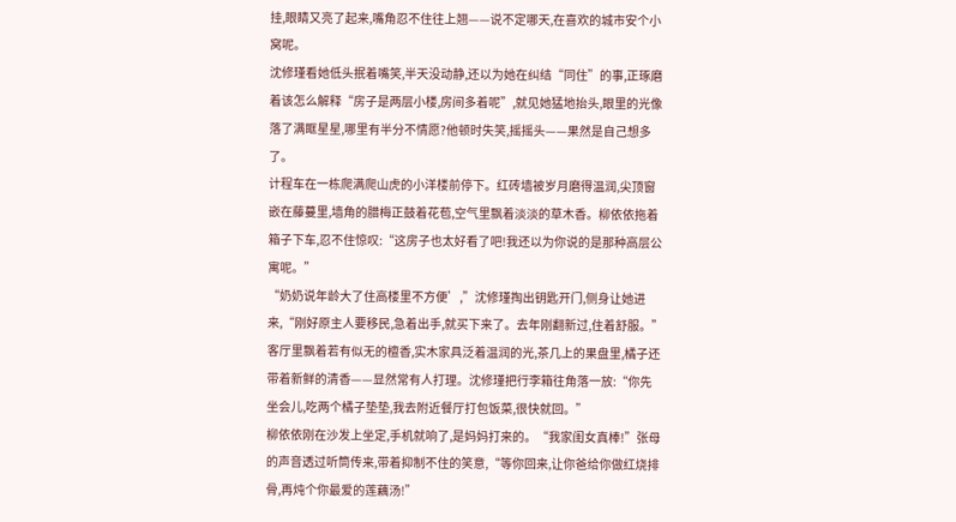挂,眼睛又亮了起来,嘴角忍不住往上翘——说不定哪天,在喜欢的城市安个小窝呢。
沈修瑾看她低头抿着嘴笑,半天没动静,还以为她在纠结“同住”的事,正琢磨着该怎么解释“房子是两层小楼,房间多着呢”,就见她猛地抬头,眼里的光像落了满眶星星,哪里有半分不情愿?他顿时失笑,摇摇头——果然是自己想多了。
计程车在一栋爬满爬山虎的小洋楼前停下。红砖墙被岁月磨得温润,尖顶窗嵌在藤蔓里,墙角的腊梅正鼓着花苞,空气里飘着淡淡的草木香。柳依依拖着箱子下车,忍不住惊叹:“这房子也太好看了吧!我还以为你说的是那种高层公寓呢。”
“奶奶说年龄大了住高楼里不方便’,”沈修瑾掏出钥匙开门,侧身让她进来,“刚好原主人要移民,急着出手,就买下来了。去年刚翻新过,住着舒服。”
客厅里飘着若有似无的檀香,实木家具泛着温润的光,茶几上的果盘里,橘子还带着新鲜的清香——显然常有人打理。沈修瑾把行李箱往角落一放:“你先坐会儿,吃两个橘子垫垫,我去附近餐厅打包饭菜,很快就回。”
柳依依刚在沙发上坐定,手机就响了,是妈妈打来的。“我家闺女真棒!”张母的声音透过听筒传来,带着抑制不住的笑意,“等你回来,让你爸给你做红烧排骨,再炖个你最爱的莲藕汤!”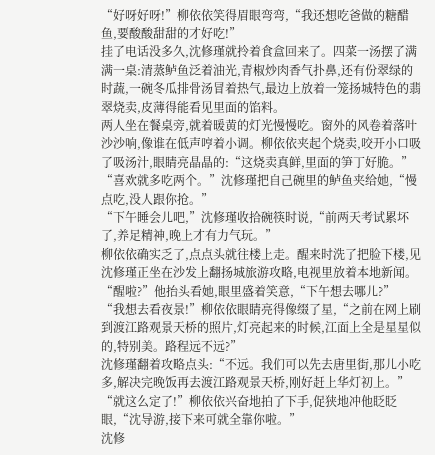“好呀好呀!”柳依依笑得眉眼弯弯,“我还想吃爸做的糖醋鱼,要酸酸甜甜的才好吃!”
挂了电话没多久,沈修瑾就拎着食盒回来了。四菜一汤摆了满满一桌:清蒸鲈鱼泛着油光,青椒炒肉香气扑鼻,还有份翠绿的时蔬,一碗冬瓜排骨汤冒着热气,最边上放着一笼扬城特色的翡翠烧卖,皮薄得能看见里面的馅料。
两人坐在餐桌旁,就着暖黄的灯光慢慢吃。窗外的风卷着落叶沙沙响,像谁在低声哼着小调。柳依依夹起个烧卖,咬开小口吸了吸汤汁,眼睛亮晶晶的:“这烧卖真鲜,里面的笋丁好脆。”
“喜欢就多吃两个。”沈修瑾把自己碗里的鲈鱼夹给她,“慢点吃,没人跟你抢。”
“下午睡会儿吧,”沈修瑾收拾碗筷时说,“前两天考试累坏了,养足精神,晚上才有力气玩。”
柳依依确实乏了,点点头就往楼上走。醒来时洗了把脸下楼,见沈修瑾正坐在沙发上翻扬城旅游攻略,电视里放着本地新闻。“醒啦?”他抬头看她,眼里盛着笑意,“下午想去哪儿?”
“我想去看夜景!”柳依依眼睛亮得像缀了星,“之前在网上刷到渡江路观景天桥的照片,灯亮起来的时候,江面上全是星星似的,特别美。路程远不远?”
沈修瑾翻着攻略点头:“不远。我们可以先去唐里街,那儿小吃多,解决完晚饭再去渡江路观景天桥,刚好赶上华灯初上。”
“就这么定了!”柳依依兴奋地拍了下手,促狭地冲他眨眨眼,“沈导游,接下来可就全靠你啦。”
沈修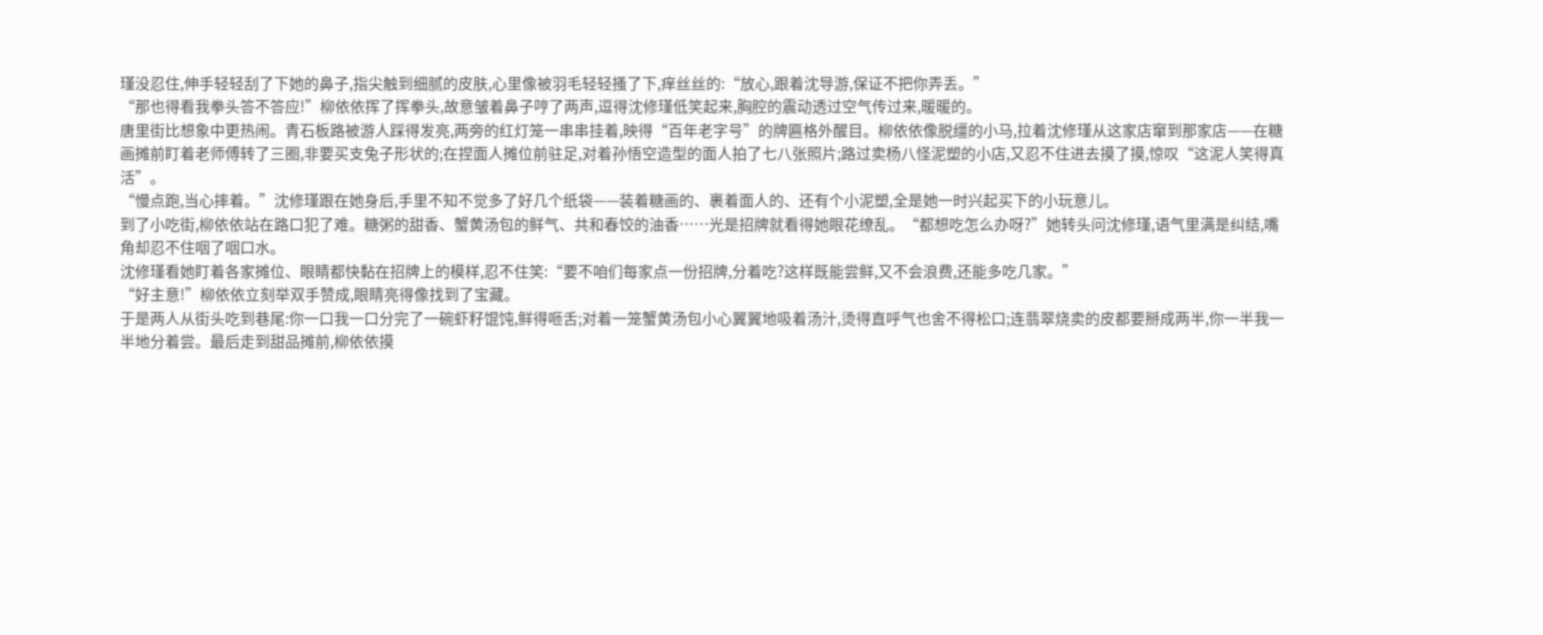瑾没忍住,伸手轻轻刮了下她的鼻子,指尖触到细腻的皮肤,心里像被羽毛轻轻搔了下,痒丝丝的:“放心,跟着沈导游,保证不把你弄丢。”
“那也得看我拳头答不答应!”柳依依挥了挥拳头,故意皱着鼻子哼了两声,逗得沈修瑾低笑起来,胸腔的震动透过空气传过来,暖暖的。
唐里街比想象中更热闹。青石板路被游人踩得发亮,两旁的红灯笼一串串挂着,映得“百年老字号”的牌匾格外醒目。柳依依像脱缰的小马,拉着沈修瑾从这家店窜到那家店——在糖画摊前盯着老师傅转了三圈,非要买支兔子形状的;在捏面人摊位前驻足,对着孙悟空造型的面人拍了七八张照片;路过卖杨八怪泥塑的小店,又忍不住进去摸了摸,惊叹“这泥人笑得真活”。
“慢点跑,当心摔着。”沈修瑾跟在她身后,手里不知不觉多了好几个纸袋——装着糖画的、裹着面人的、还有个小泥塑,全是她一时兴起买下的小玩意儿。
到了小吃街,柳依依站在路口犯了难。糖粥的甜香、蟹黄汤包的鲜气、共和春饺的油香……光是招牌就看得她眼花缭乱。“都想吃怎么办呀?”她转头问沈修瑾,语气里满是纠结,嘴角却忍不住咽了咽口水。
沈修瑾看她盯着各家摊位、眼睛都快黏在招牌上的模样,忍不住笑:“要不咱们每家点一份招牌,分着吃?这样既能尝鲜,又不会浪费,还能多吃几家。”
“好主意!”柳依依立刻举双手赞成,眼睛亮得像找到了宝藏。
于是两人从街头吃到巷尾:你一口我一口分完了一碗虾籽馄饨,鲜得咂舌;对着一笼蟹黄汤包小心翼翼地吸着汤汁,烫得直呼气也舍不得松口;连翡翠烧卖的皮都要掰成两半,你一半我一半地分着尝。最后走到甜品摊前,柳依依摸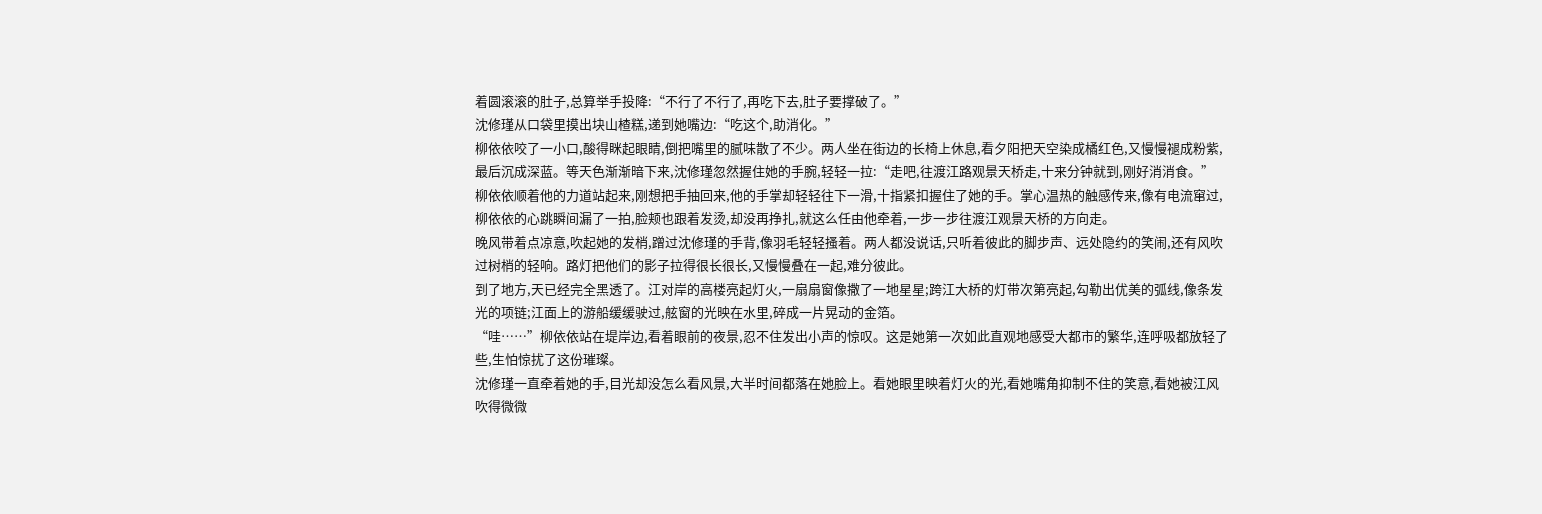着圆滚滚的肚子,总算举手投降:“不行了不行了,再吃下去,肚子要撑破了。”
沈修瑾从口袋里摸出块山楂糕,递到她嘴边:“吃这个,助消化。”
柳依依咬了一小口,酸得眯起眼睛,倒把嘴里的腻味散了不少。两人坐在街边的长椅上休息,看夕阳把天空染成橘红色,又慢慢褪成粉紫,最后沉成深蓝。等天色渐渐暗下来,沈修瑾忽然握住她的手腕,轻轻一拉:“走吧,往渡江路观景天桥走,十来分钟就到,刚好消消食。”
柳依依顺着他的力道站起来,刚想把手抽回来,他的手掌却轻轻往下一滑,十指紧扣握住了她的手。掌心温热的触感传来,像有电流窜过,柳依依的心跳瞬间漏了一拍,脸颊也跟着发烫,却没再挣扎,就这么任由他牵着,一步一步往渡江观景天桥的方向走。
晚风带着点凉意,吹起她的发梢,蹭过沈修瑾的手背,像羽毛轻轻搔着。两人都没说话,只听着彼此的脚步声、远处隐约的笑闹,还有风吹过树梢的轻响。路灯把他们的影子拉得很长很长,又慢慢叠在一起,难分彼此。
到了地方,天已经完全黑透了。江对岸的高楼亮起灯火,一扇扇窗像撒了一地星星;跨江大桥的灯带次第亮起,勾勒出优美的弧线,像条发光的项链;江面上的游船缓缓驶过,舷窗的光映在水里,碎成一片晃动的金箔。
“哇……”柳依依站在堤岸边,看着眼前的夜景,忍不住发出小声的惊叹。这是她第一次如此直观地感受大都市的繁华,连呼吸都放轻了些,生怕惊扰了这份璀璨。
沈修瑾一直牵着她的手,目光却没怎么看风景,大半时间都落在她脸上。看她眼里映着灯火的光,看她嘴角抑制不住的笑意,看她被江风吹得微微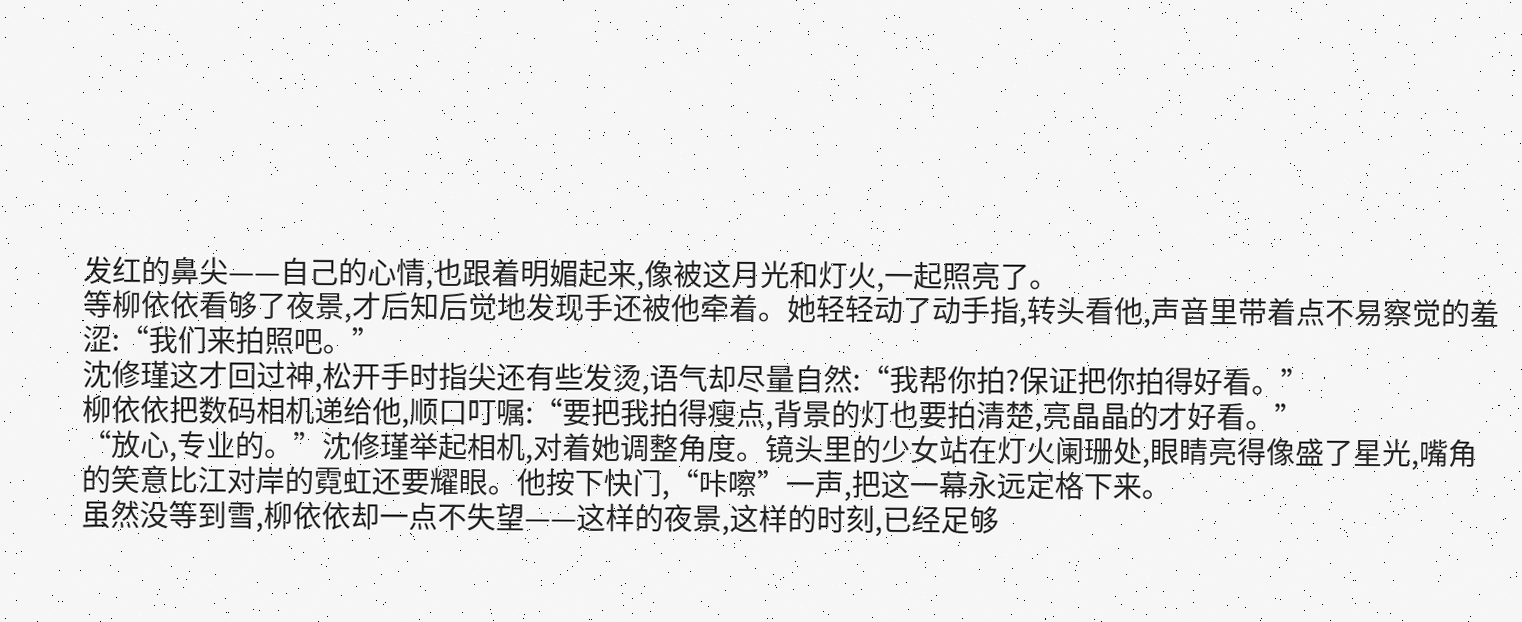发红的鼻尖——自己的心情,也跟着明媚起来,像被这月光和灯火,一起照亮了。
等柳依依看够了夜景,才后知后觉地发现手还被他牵着。她轻轻动了动手指,转头看他,声音里带着点不易察觉的羞涩:“我们来拍照吧。”
沈修瑾这才回过神,松开手时指尖还有些发烫,语气却尽量自然:“我帮你拍?保证把你拍得好看。”
柳依依把数码相机递给他,顺口叮嘱:“要把我拍得瘦点,背景的灯也要拍清楚,亮晶晶的才好看。”
“放心,专业的。”沈修瑾举起相机,对着她调整角度。镜头里的少女站在灯火阑珊处,眼睛亮得像盛了星光,嘴角的笑意比江对岸的霓虹还要耀眼。他按下快门,“咔嚓”一声,把这一幕永远定格下来。
虽然没等到雪,柳依依却一点不失望——这样的夜景,这样的时刻,已经足够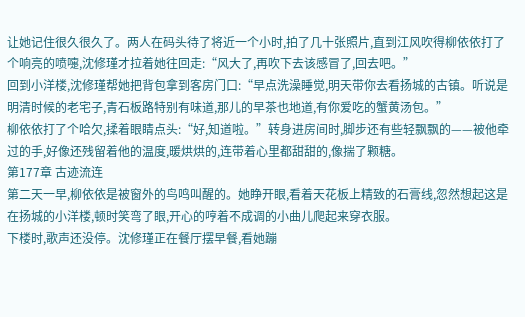让她记住很久很久了。两人在码头待了将近一个小时,拍了几十张照片,直到江风吹得柳依依打了个响亮的喷嚏,沈修瑾才拉着她往回走:“风大了,再吹下去该感冒了,回去吧。”
回到小洋楼,沈修瑾帮她把背包拿到客房门口:“早点洗澡睡觉,明天带你去看扬城的古镇。听说是明清时候的老宅子,青石板路特别有味道,那儿的早茶也地道,有你爱吃的蟹黄汤包。”
柳依依打了个哈欠,揉着眼睛点头:“好,知道啦。”转身进房间时,脚步还有些轻飘飘的——被他牵过的手,好像还残留着他的温度,暖烘烘的,连带着心里都甜甜的,像揣了颗糖。
第177章 古迹流连
第二天一早,柳依依是被窗外的鸟鸣叫醒的。她睁开眼,看着天花板上精致的石膏线,忽然想起这是在扬城的小洋楼,顿时笑弯了眼,开心的哼着不成调的小曲儿爬起来穿衣服。
下楼时,歌声还没停。沈修瑾正在餐厅摆早餐,看她蹦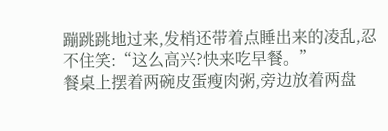蹦跳跳地过来,发梢还带着点睡出来的凌乱,忍不住笑:“这么高兴?快来吃早餐。”
餐桌上摆着两碗皮蛋瘦肉粥,旁边放着两盘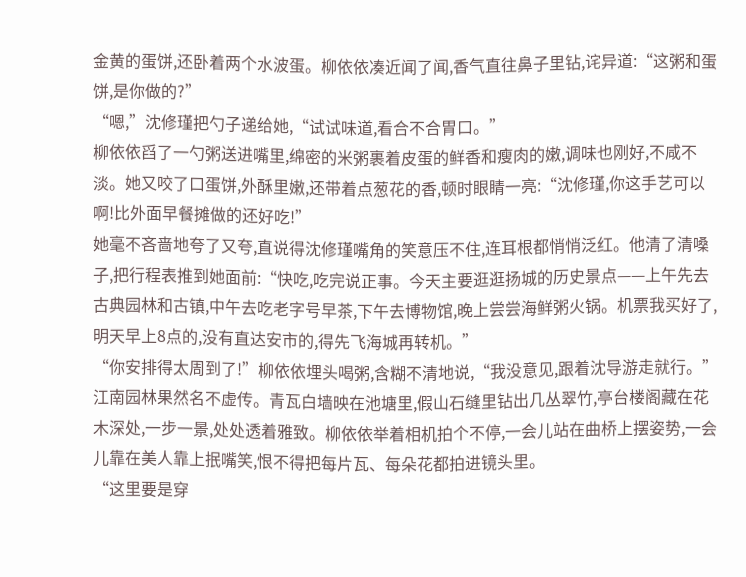金黄的蛋饼,还卧着两个水波蛋。柳依依凑近闻了闻,香气直往鼻子里钻,诧异道:“这粥和蛋饼,是你做的?”
“嗯,”沈修瑾把勺子递给她,“试试味道,看合不合胃口。”
柳依依舀了一勺粥送进嘴里,绵密的米粥裹着皮蛋的鲜香和瘦肉的嫩,调味也刚好,不咸不淡。她又咬了口蛋饼,外酥里嫩,还带着点葱花的香,顿时眼睛一亮:“沈修瑾,你这手艺可以啊!比外面早餐摊做的还好吃!”
她毫不吝啬地夸了又夸,直说得沈修瑾嘴角的笑意压不住,连耳根都悄悄泛红。他清了清嗓子,把行程表推到她面前:“快吃,吃完说正事。今天主要逛逛扬城的历史景点——上午先去古典园林和古镇,中午去吃老字号早茶,下午去博物馆,晚上尝尝海鲜粥火锅。机票我买好了,明天早上8点的,没有直达安市的,得先飞海城再转机。”
“你安排得太周到了!”柳依依埋头喝粥,含糊不清地说,“我没意见,跟着沈导游走就行。”
江南园林果然名不虚传。青瓦白墙映在池塘里,假山石缝里钻出几丛翠竹,亭台楼阁藏在花木深处,一步一景,处处透着雅致。柳依依举着相机拍个不停,一会儿站在曲桥上摆姿势,一会儿靠在美人靠上抿嘴笑,恨不得把每片瓦、每朵花都拍进镜头里。
“这里要是穿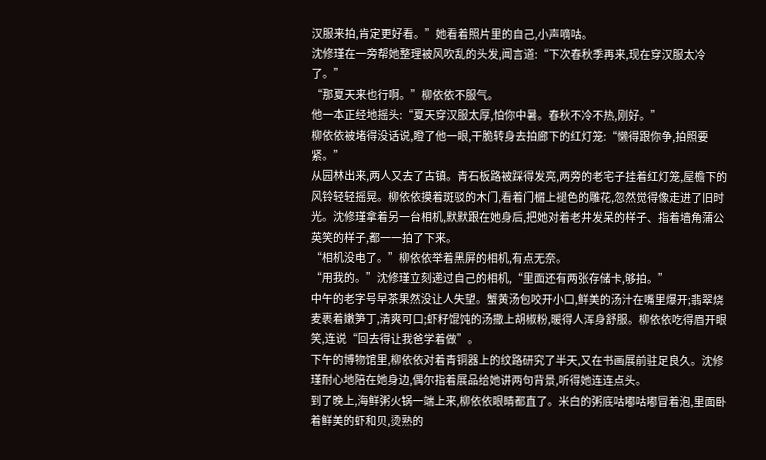汉服来拍,肯定更好看。”她看着照片里的自己,小声嘀咕。
沈修瑾在一旁帮她整理被风吹乱的头发,闻言道:“下次春秋季再来,现在穿汉服太冷了。”
“那夏天来也行啊。”柳依依不服气。
他一本正经地摇头:“夏天穿汉服太厚,怕你中暑。春秋不冷不热,刚好。”
柳依依被堵得没话说,瞪了他一眼,干脆转身去拍廊下的红灯笼:“懒得跟你争,拍照要紧。”
从园林出来,两人又去了古镇。青石板路被踩得发亮,两旁的老宅子挂着红灯笼,屋檐下的风铃轻轻摇晃。柳依依摸着斑驳的木门,看着门楣上褪色的雕花,忽然觉得像走进了旧时光。沈修瑾拿着另一台相机,默默跟在她身后,把她对着老井发呆的样子、指着墙角蒲公英笑的样子,都一一拍了下来。
“相机没电了。”柳依依举着黑屏的相机,有点无奈。
“用我的。”沈修瑾立刻递过自己的相机,“里面还有两张存储卡,够拍。”
中午的老字号早茶果然没让人失望。蟹黄汤包咬开小口,鲜美的汤汁在嘴里爆开;翡翠烧麦裹着嫩笋丁,清爽可口;虾籽馄饨的汤撒上胡椒粉,暖得人浑身舒服。柳依依吃得眉开眼笑,连说“回去得让我爸学着做”。
下午的博物馆里,柳依依对着青铜器上的纹路研究了半天,又在书画展前驻足良久。沈修瑾耐心地陪在她身边,偶尔指着展品给她讲两句背景,听得她连连点头。
到了晚上,海鲜粥火锅一端上来,柳依依眼睛都直了。米白的粥底咕嘟咕嘟冒着泡,里面卧着鲜美的虾和贝,烫熟的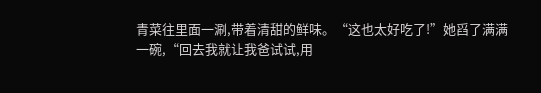青菜往里面一涮,带着清甜的鲜味。“这也太好吃了!”她舀了满满一碗,“回去我就让我爸试试,用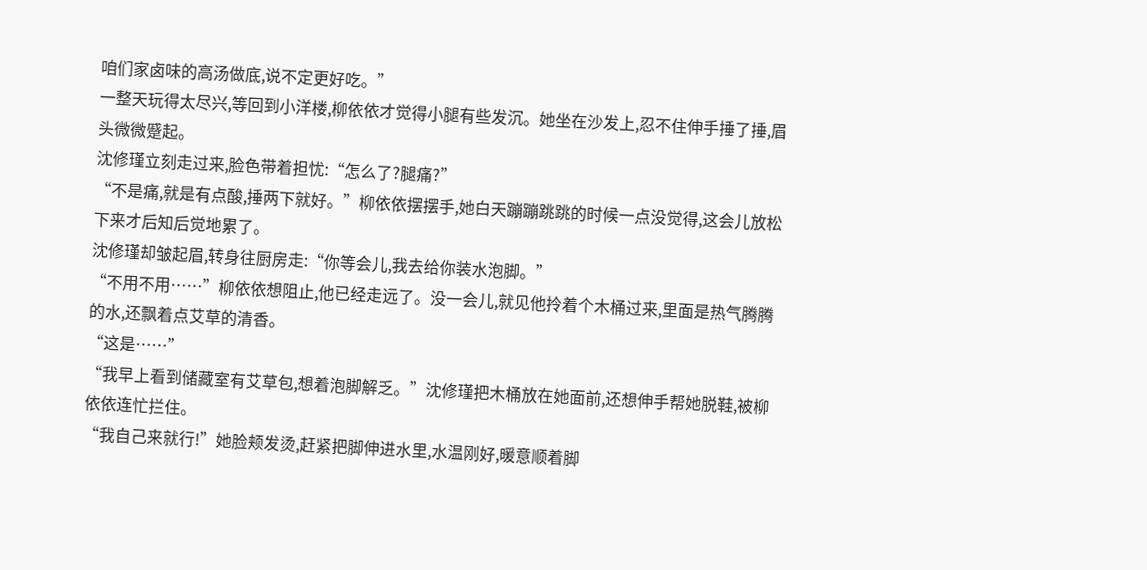咱们家卤味的高汤做底,说不定更好吃。”
一整天玩得太尽兴,等回到小洋楼,柳依依才觉得小腿有些发沉。她坐在沙发上,忍不住伸手捶了捶,眉头微微蹙起。
沈修瑾立刻走过来,脸色带着担忧:“怎么了?腿痛?”
“不是痛,就是有点酸,捶两下就好。”柳依依摆摆手,她白天蹦蹦跳跳的时候一点没觉得,这会儿放松下来才后知后觉地累了。
沈修瑾却皱起眉,转身往厨房走:“你等会儿,我去给你装水泡脚。”
“不用不用……”柳依依想阻止,他已经走远了。没一会儿,就见他拎着个木桶过来,里面是热气腾腾的水,还飘着点艾草的清香。
“这是……”
“我早上看到储藏室有艾草包,想着泡脚解乏。”沈修瑾把木桶放在她面前,还想伸手帮她脱鞋,被柳依依连忙拦住。
“我自己来就行!”她脸颊发烫,赶紧把脚伸进水里,水温刚好,暖意顺着脚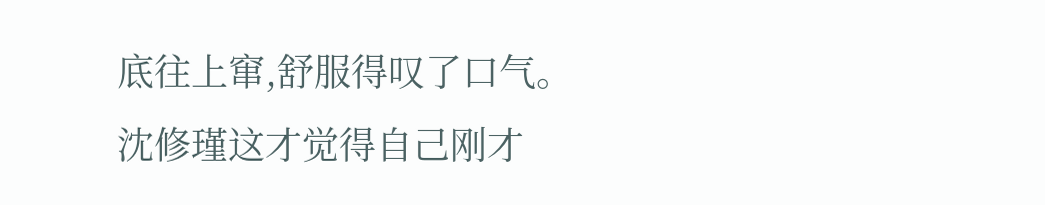底往上窜,舒服得叹了口气。
沈修瑾这才觉得自己刚才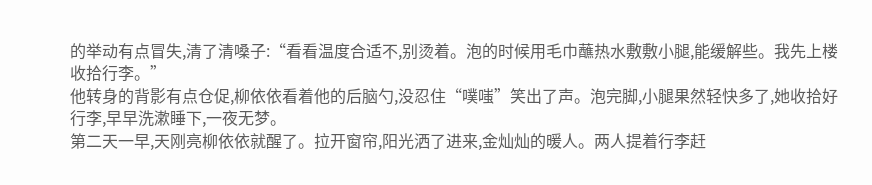的举动有点冒失,清了清嗓子:“看看温度合适不,别烫着。泡的时候用毛巾蘸热水敷敷小腿,能缓解些。我先上楼收拾行李。”
他转身的背影有点仓促,柳依依看着他的后脑勺,没忍住“噗嗤”笑出了声。泡完脚,小腿果然轻快多了,她收拾好行李,早早洗漱睡下,一夜无梦。
第二天一早,天刚亮柳依依就醒了。拉开窗帘,阳光洒了进来,金灿灿的暖人。两人提着行李赶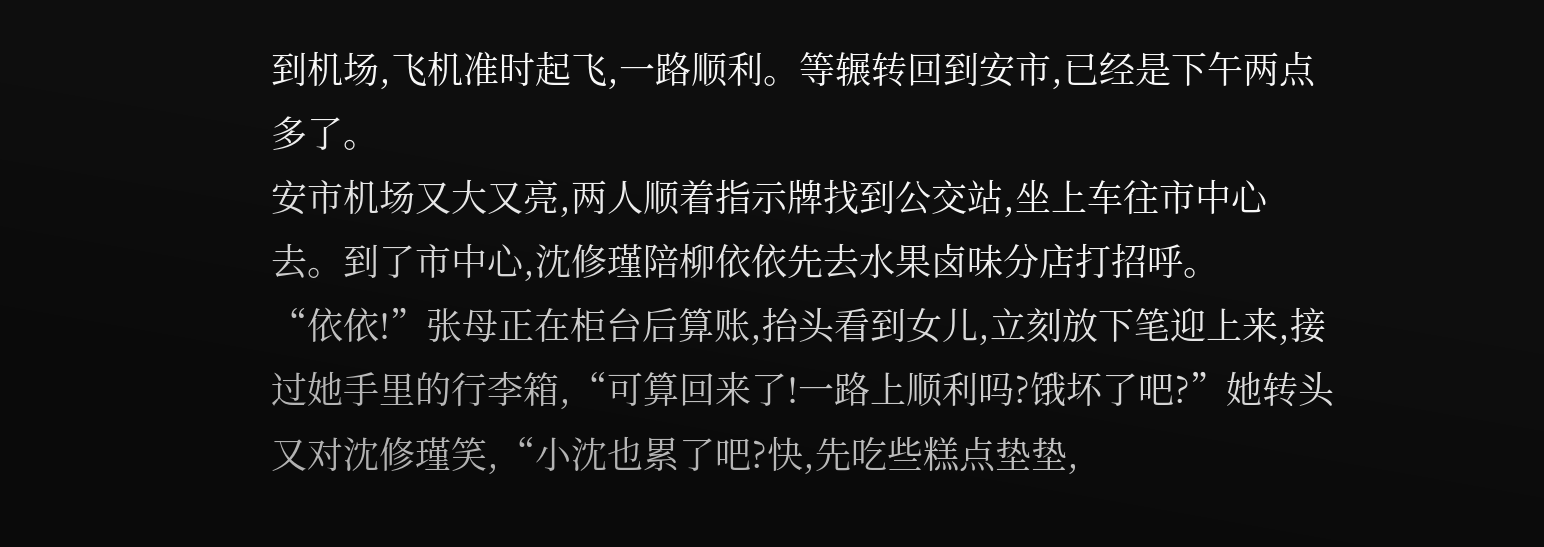到机场,飞机准时起飞,一路顺利。等辗转回到安市,已经是下午两点多了。
安市机场又大又亮,两人顺着指示牌找到公交站,坐上车往市中心去。到了市中心,沈修瑾陪柳依依先去水果卤味分店打招呼。
“依依!”张母正在柜台后算账,抬头看到女儿,立刻放下笔迎上来,接过她手里的行李箱,“可算回来了!一路上顺利吗?饿坏了吧?”她转头又对沈修瑾笑,“小沈也累了吧?快,先吃些糕点垫垫,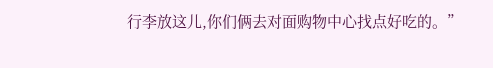行李放这儿,你们俩去对面购物中心找点好吃的。”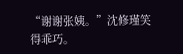“谢谢张姨。”沈修瑾笑得乖巧。